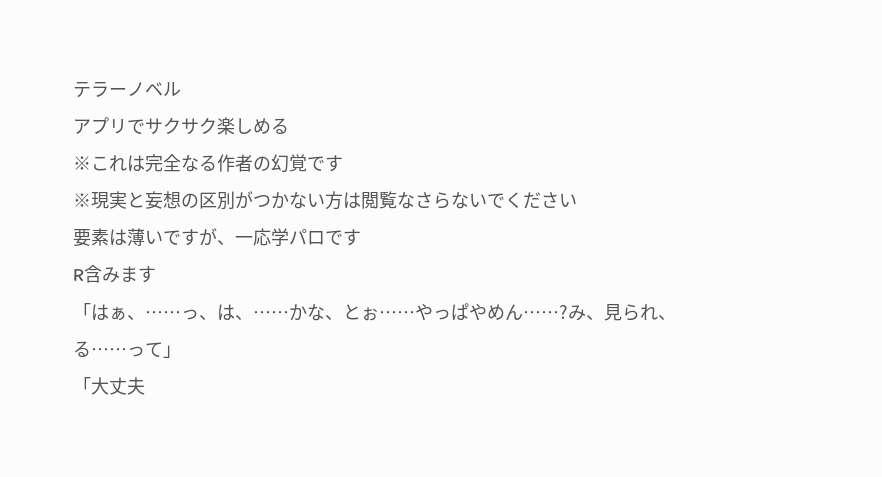テラーノベル
アプリでサクサク楽しめる
※これは完全なる作者の幻覚です
※現実と妄想の区別がつかない方は閲覧なさらないでください
要素は薄いですが、一応学パロです
R含みます
「はぁ、……っ、は、……かな、とぉ……やっぱやめん……?み、見られ、る……って」
「大丈夫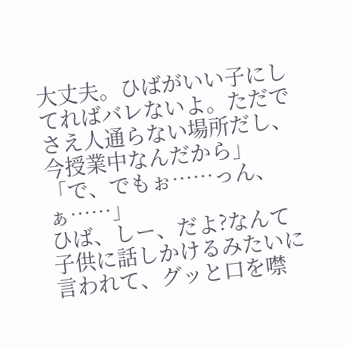大丈夫。ひばがいい子にしてればバレないよ。ただでさえ人通らない場所だし、今授業中なんだから」
「で、でもぉ……っん、ぁ……」
ひば、しー、だよ?なんて子供に話しかけるみたいに言われて、グッと口を噤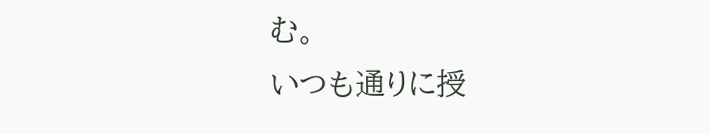む。
いつも通りに授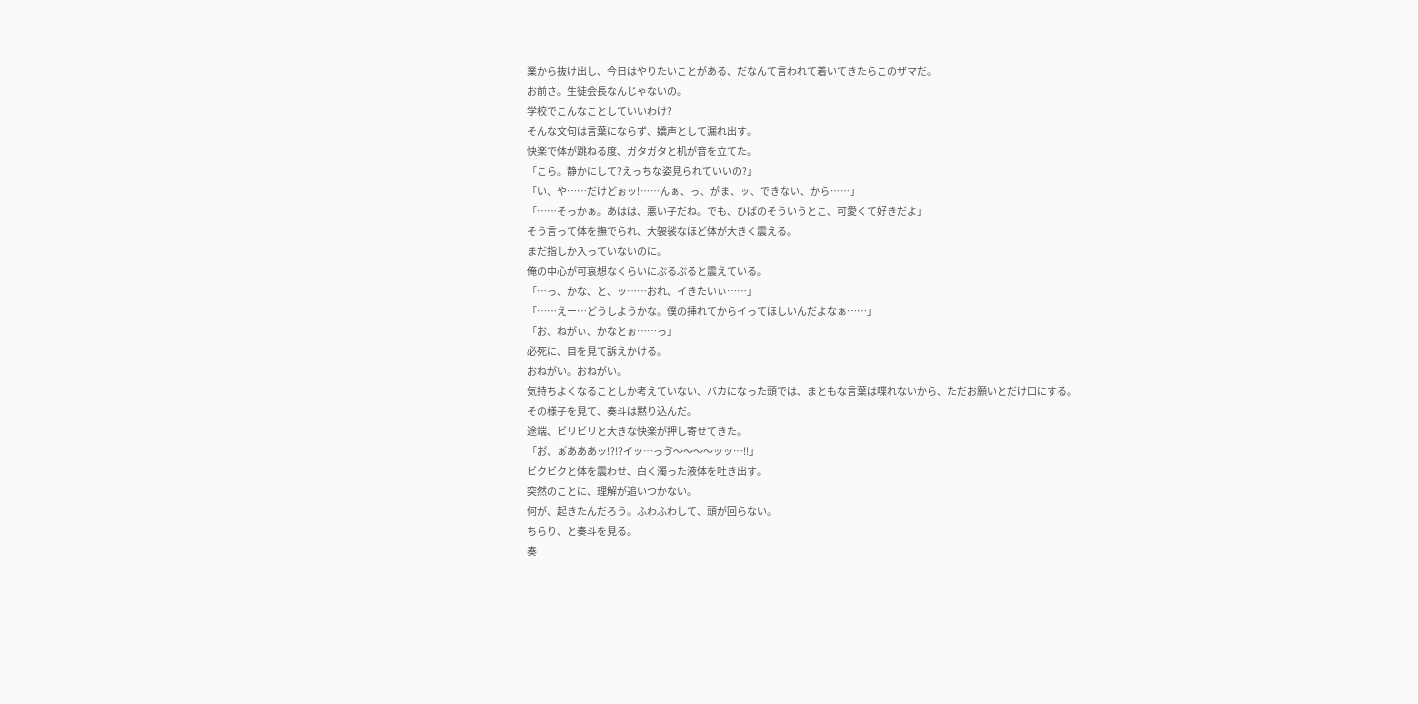業から抜け出し、今日はやりたいことがある、だなんて言われて着いてきたらこのザマだ。
お前さ。生徒会長なんじゃないの。
学校でこんなことしていいわけ?
そんな文句は言葉にならず、嬌声として漏れ出す。
快楽で体が跳ねる度、ガタガタと机が音を立てた。
「こら。静かにして?えっちな姿見られていいの?」
「い、や……だけどぉッ!……んぁ、っ、がま、ッ、できない、から……」
「……そっかぁ。あはは、悪い子だね。でも、ひばのそういうとこ、可愛くて好きだよ」
そう言って体を撫でられ、大袈裟なほど体が大きく震える。
まだ指しか入っていないのに。
俺の中心が可哀想なくらいにぷるぷると震えている。
「…っ、かな、と、ッ……おれ、イきたいぃ……」
「……えー…どうしようかな。僕の挿れてからイってほしいんだよなぁ……」
「お、ねがぃ、かなとぉ……っ」
必死に、目を見て訴えかける。
おねがい。おねがい。
気持ちよくなることしか考えていない、バカになった頭では、まともな言葉は喋れないから、ただお願いとだけ口にする。
その様子を見て、奏斗は黙り込んだ。
途端、ビリビリと大きな快楽が押し寄せてきた。
「お゙、ぁ゙あああッ!?!?イッ…っゔ〜〜〜〜ッッ…!!」
ビクビクと体を震わせ、白く濁った液体を吐き出す。
突然のことに、理解が追いつかない。
何が、起きたんだろう。ふわふわして、頭が回らない。
ちらり、と奏斗を見る。
奏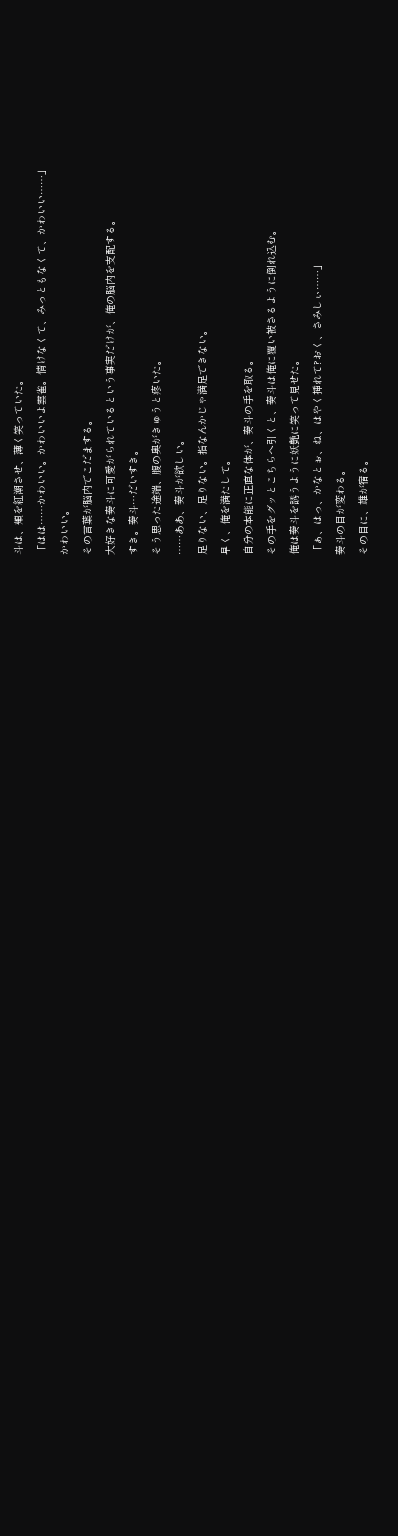斗は、頬を紅潮させ、薄く笑っていた。
「はは……かわいい。かわいいよ雲雀。情けなくて、みっともなくて、かわいい……」
かわいい。
その言葉が脳内でこだまする。
大好きな奏斗に可愛がられているという事実だけが、俺の脳内を支配する。
すき。奏斗…だいすき。
そう思った途端、腹の奥がきゅうと疼いた。
……ああ、奏斗が欲しい。
足りない、足りない。指なんかじゃ満足できない。
早く、俺を満たして。
自分の本能に正直な体が、奏斗の手を取る。
その手をグッとこちらへ引くと、奏斗は俺に覆い被さるように倒れ込む。
俺は奏斗を誘うように妖艶に笑って見せた。
「ぁ、はっ、かなとぉ、ね、はやく挿れて?おく、さみしぃ……」
奏斗の目が変わる。
その目に、雄が宿る。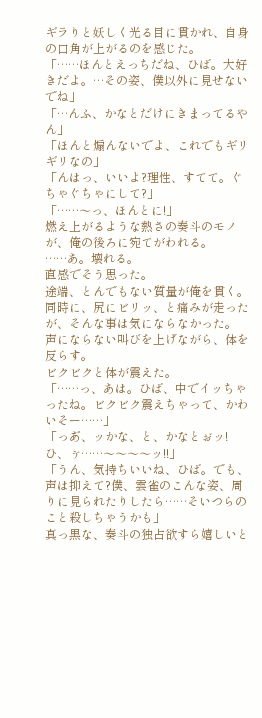ギラりと妖しく光る目に貫かれ、自身の口角が上がるのを感じた。
「……ほんとえっちだね、ひば。大好きだよ。…その姿、僕以外に見せないでね」
「…んふ、かなとだけにきまってるやん」
「ほんと煽んないでよ、これでもギリギリなの」
「んはっ、いいよ?理性、すてて。ぐちゃぐちゃにして?」
「……〜っ、ほんとに!」
燃え上がるような熱さの奏斗のモノが、俺の後ろに宛てがわれる。
……あ。壊れる。
直感でそう思った。
途端、とんでもない質量が俺を貫く。
同時に、尻にビリッ、と痛みが走ったが、そんな事は気にならなかった。
声にならない叫びを上げながら、体を反らす。
ビクビクと体が震えた。
「……っ、あは。ひば、中でイッちゃったね。ビクビク震えちゃって、かわいそー……」
「っあ゙、ッかな、と、かなとぉ゙ッ!ひ、ぅ゙……〜〜〜〜ッ!!」
「うん、気持ちいいね、ひば。でも、声は抑えて?僕、雲雀のこんな姿、周りに見られたりしたら……そいつらのこと殺しちゃうかも」
真っ黒な、奏斗の独占欲すら嬉しいと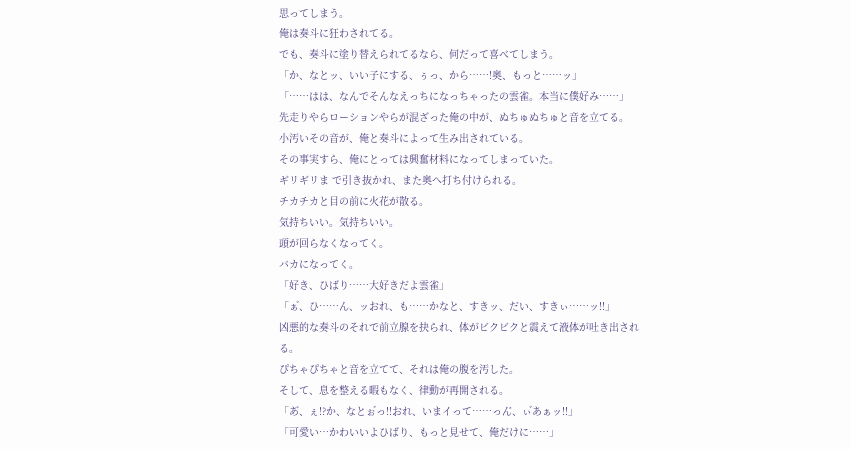思ってしまう。
俺は奏斗に狂わされてる。
でも、奏斗に塗り替えられてるなら、何だって喜べてしまう。
「か、なとッ、いい子にする、ぅっ、から……!奥、もっと……ッ」
「……はは、なんでそんなえっちになっちゃったの雲雀。本当に僕好み……」
先走りやらローションやらが混ざった俺の中が、ぬちゅぬちゅと音を立てる。
小汚いその音が、俺と奏斗によって生み出されている。
その事実すら、俺にとっては興奮材料になってしまっていた。
ギリギリま で引き抜かれ、また奥へ打ち付けられる。
チカチカと目の前に火花が散る。
気持ちいい。気持ちいい。
頭が回らなくなってく。
バカになってく。
「好き、ひばり……大好きだよ雲雀」
「ぁ゙、ひ……ん、ッおれ、も……かなと、すきッ、だい、すきぃ……ッ!!」
凶悪的な奏斗のそれで前立腺を抉られ、体がビクビクと震えて液体が吐き出される。
ぴちゃぴちゃと音を立てて、それは俺の腹を汚した。
そして、息を整える暇もなく、律動が再開される。
「あ゙、ぇ!?か、なとぉ゙っ!!おれ、いまイって……っん゙、ぃ゙あぁッ!!」
「可愛い…かわいいよひばり、もっと見せて、俺だけに……」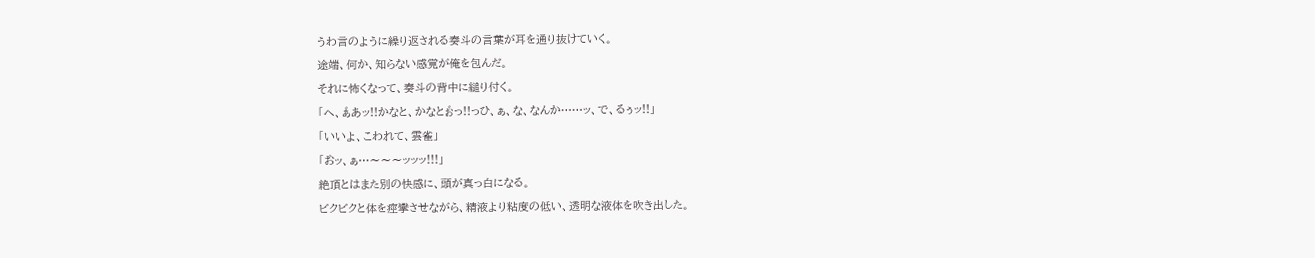うわ言のように繰り返される奏斗の言葉が耳を通り抜けていく。
途端、何か、知らない感覚が俺を包んだ。
それに怖くなって、奏斗の背中に縋り付く。
「へ、ぁ゙あッ!!かなと、かなとぉ゙っ!!っひ、ぁ、な、なんか……ッ、で、るぅッ!!」
「いいよ、こわれて、雲雀」
「お゙ッ、ぁ…〜〜〜ッッッ!!!」
絶頂とはまた別の快感に、頭が真っ白になる。
ビクビクと体を痙攣させながら、精液より粘度の低い、透明な液体を吹き出した。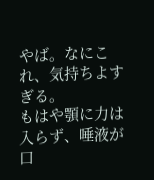やば。なにこれ、気持ちよすぎる。
もはや顎に力は入らず、唾液が口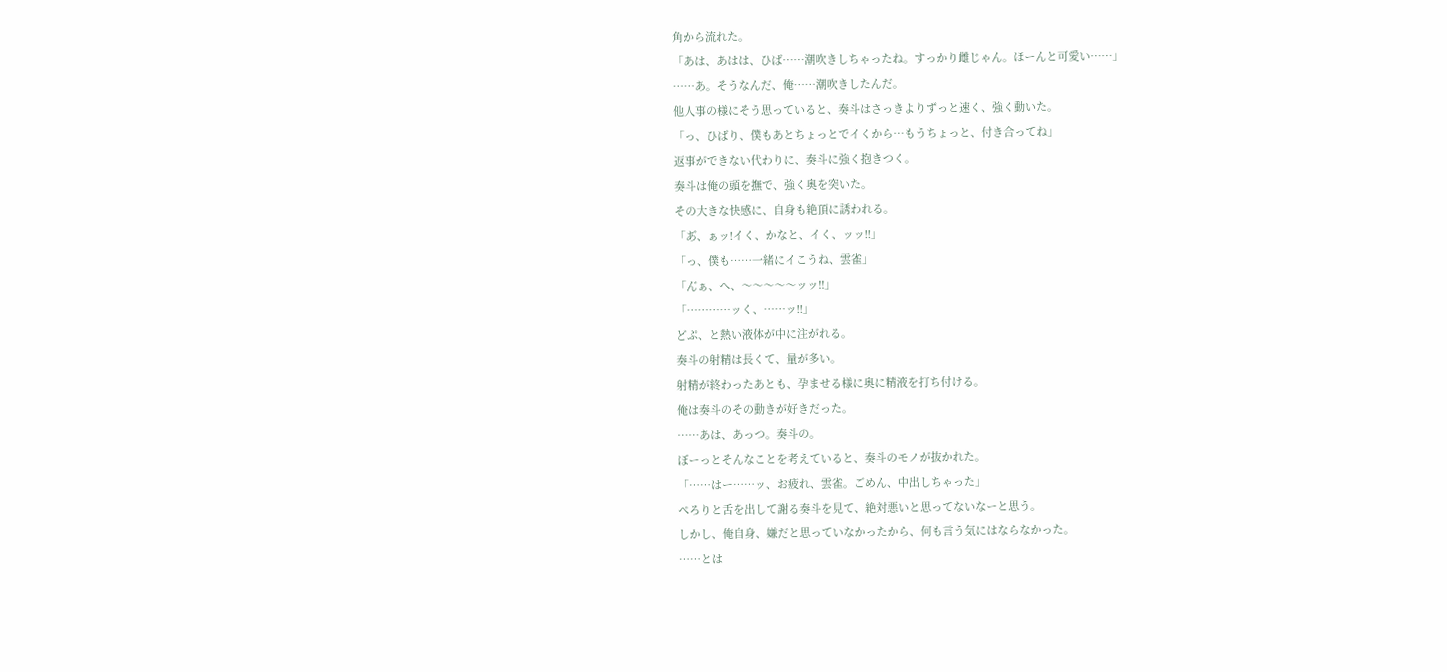角から流れた。
「あは、あはは、ひば……潮吹きしちゃったね。すっかり雌じゃん。ほーんと可愛い……」
……あ。そうなんだ、俺……潮吹きしたんだ。
他人事の様にそう思っていると、奏斗はさっきよりずっと速く、強く動いた。
「っ、ひばり、僕もあとちょっとでイくから…もうちょっと、付き合ってね」
返事ができない代わりに、奏斗に強く抱きつく。
奏斗は俺の頭を撫で、強く奥を突いた。
その大きな快感に、自身も絶頂に誘われる。
「あ゙、ぁッ!イく、かなと、イく、ッッ!!」
「っ、僕も……一緒にイこうね、雲雀」
「ん゙ぁ、へ、〜〜〜〜〜ッッ!!」
「…………ッく、……ッ!!」
どぷ、と熱い液体が中に注がれる。
奏斗の射精は長くて、量が多い。
射精が終わったあとも、孕ませる様に奥に精液を打ち付ける。
俺は奏斗のその動きが好きだった。
……あは、あっつ。奏斗の。
ぼーっとそんなことを考えていると、奏斗のモノが抜かれた。
「……はー……ッ、お疲れ、雲雀。ごめん、中出しちゃった」
ぺろりと舌を出して謝る奏斗を見て、絶対悪いと思ってないなーと思う。
しかし、俺自身、嫌だと思っていなかったから、何も言う気にはならなかった。
……とは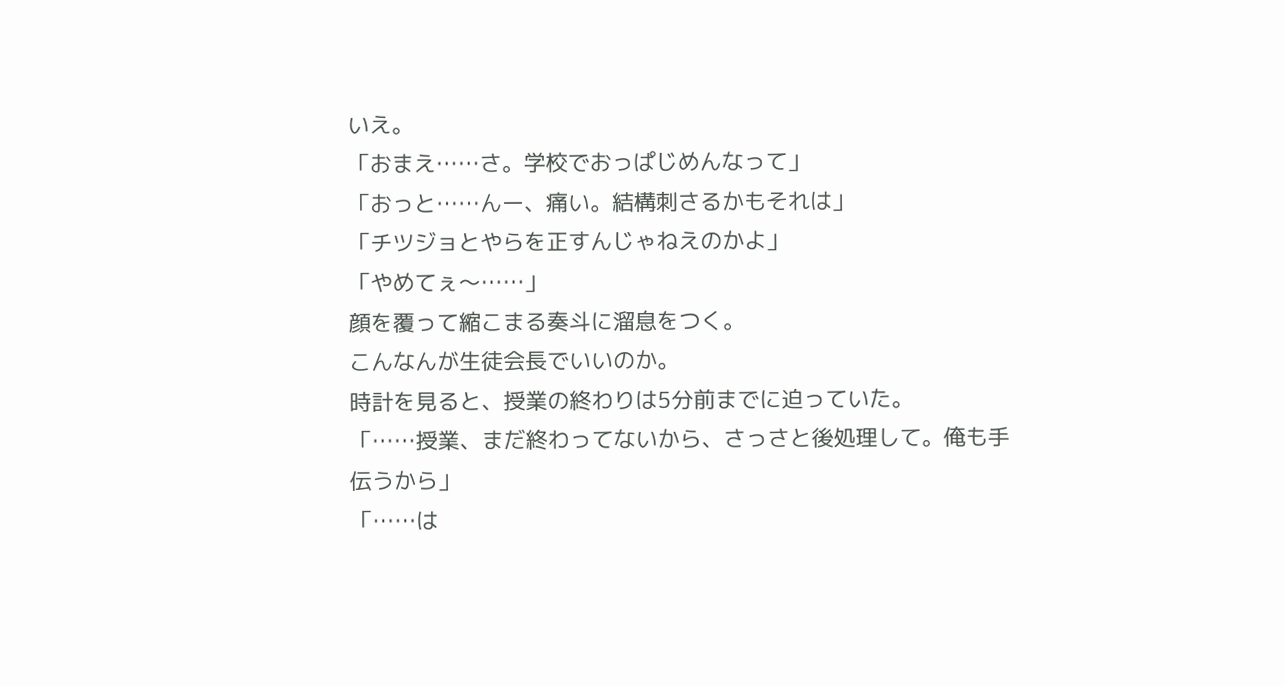いえ。
「おまえ……さ。学校でおっぱじめんなって」
「おっと……んー、痛い。結構刺さるかもそれは」
「チツジョとやらを正すんじゃねえのかよ」
「やめてぇ〜……」
顔を覆って縮こまる奏斗に溜息をつく。
こんなんが生徒会長でいいのか。
時計を見ると、授業の終わりは5分前までに迫っていた。
「……授業、まだ終わってないから、さっさと後処理して。俺も手伝うから」
「……は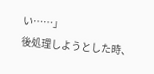い……」
後処理しようとした時、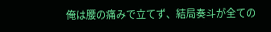俺は腰の痛みで立てず、結局奏斗が全ての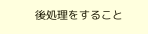後処理をすること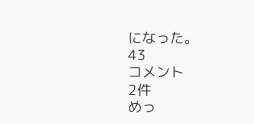になった。
43
コメント
2件
めっ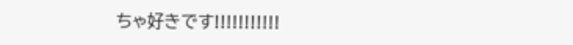ちゃ好きです!!!!!!!!!!!